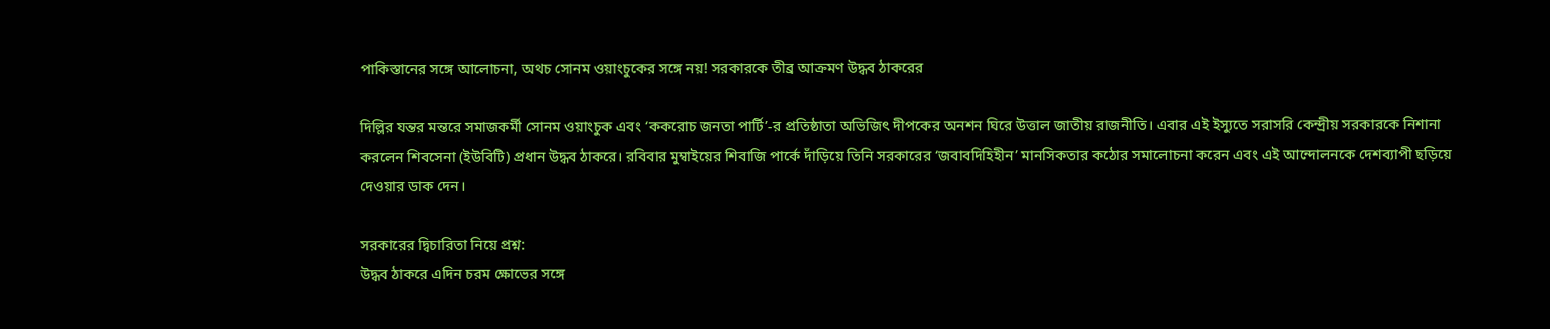পাকিস্তানের সঙ্গে আলোচনা, অথচ সোনম ওয়াংচুকের সঙ্গে নয়! সরকারকে তীব্র আক্রমণ উদ্ধব ঠাকরের

দিল্লির যন্তর মন্তরে সমাজকর্মী সোনম ওয়াংচুক এবং ‘ককরোচ জনতা পার্টি’-র প্রতিষ্ঠাতা অভিজিৎ দীপকের অনশন ঘিরে উত্তাল জাতীয় রাজনীতি। এবার এই ইস্যুতে সরাসরি কেন্দ্রীয় সরকারকে নিশানা করলেন শিবসেনা (ইউবিটি) প্রধান উদ্ধব ঠাকরে। রবিবার মুম্বাইয়ের শিবাজি পার্কে দাঁড়িয়ে তিনি সরকারের ‘জবাবদিহিহীন’ মানসিকতার কঠোর সমালোচনা করেন এবং এই আন্দোলনকে দেশব্যাপী ছড়িয়ে দেওয়ার ডাক দেন।

সরকারের দ্বিচারিতা নিয়ে প্রশ্ন:
উদ্ধব ঠাকরে এদিন চরম ক্ষোভের সঙ্গে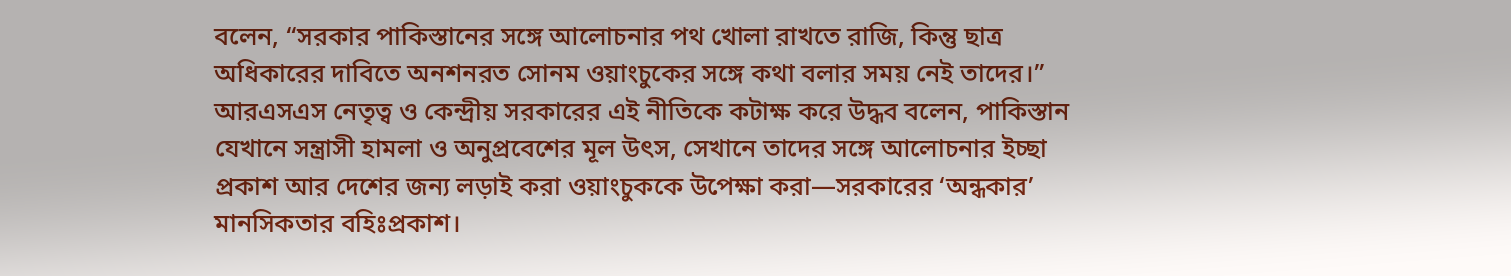বলেন, “সরকার পাকিস্তানের সঙ্গে আলোচনার পথ খোলা রাখতে রাজি, কিন্তু ছাত্র অধিকারের দাবিতে অনশনরত সোনম ওয়াংচুকের সঙ্গে কথা বলার সময় নেই তাদের।” আরএসএস নেতৃত্ব ও কেন্দ্রীয় সরকারের এই নীতিকে কটাক্ষ করে উদ্ধব বলেন, পাকিস্তান যেখানে সন্ত্রাসী হামলা ও অনুপ্রবেশের মূল উৎস, সেখানে তাদের সঙ্গে আলোচনার ইচ্ছা প্রকাশ আর দেশের জন্য লড়াই করা ওয়াংচুককে উপেক্ষা করা—সরকারের ‘অন্ধকার’ মানসিকতার বহিঃপ্রকাশ।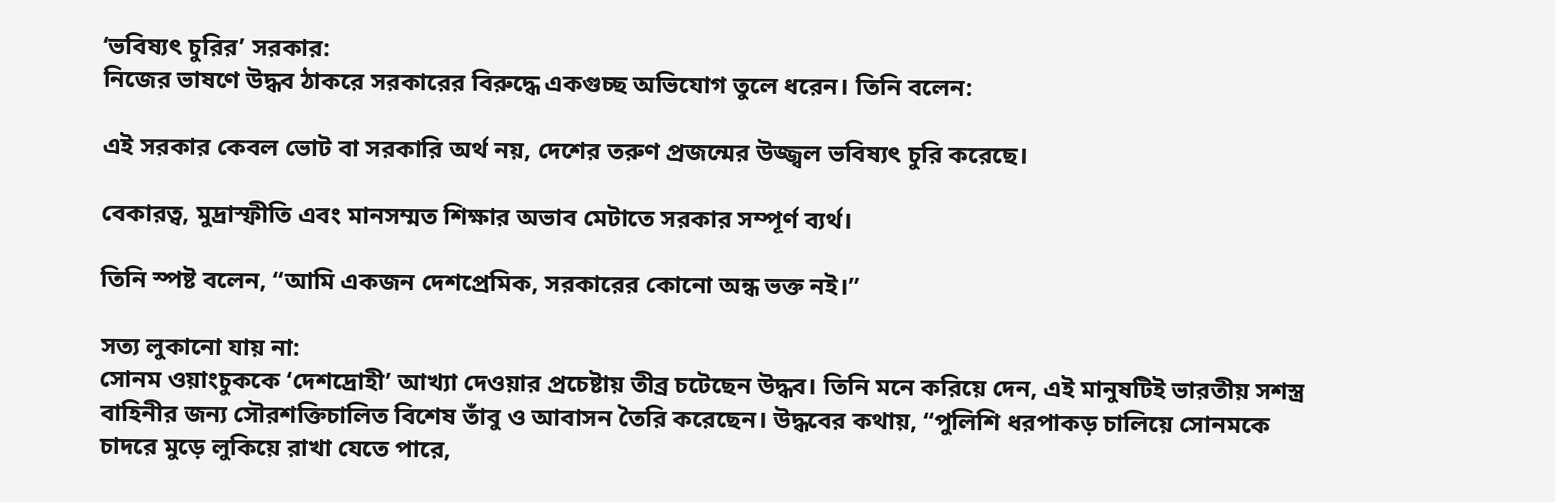‘ভবিষ্যৎ চুরির’ সরকার:
নিজের ভাষণে উদ্ধব ঠাকরে সরকারের বিরুদ্ধে একগুচ্ছ অভিযোগ তুলে ধরেন। তিনি বলেন:

এই সরকার কেবল ভোট বা সরকারি অর্থ নয়, দেশের তরুণ প্রজন্মের উজ্জ্বল ভবিষ্যৎ চুরি করেছে।

বেকারত্ব, মুদ্রাস্ফীতি এবং মানসম্মত শিক্ষার অভাব মেটাতে সরকার সম্পূর্ণ ব্যর্থ।

তিনি স্পষ্ট বলেন, “আমি একজন দেশপ্রেমিক, সরকারের কোনো অন্ধ ভক্ত নই।”

সত্য লুকানো যায় না:
সোনম ওয়াংচুককে ‘দেশদ্রোহী’ আখ্যা দেওয়ার প্রচেষ্টায় তীব্র চটেছেন উদ্ধব। তিনি মনে করিয়ে দেন, এই মানুষটিই ভারতীয় সশস্ত্র বাহিনীর জন্য সৌরশক্তিচালিত বিশেষ তাঁবু ও আবাসন তৈরি করেছেন। উদ্ধবের কথায়, “পুলিশি ধরপাকড় চালিয়ে সোনমকে চাদরে মুড়ে লুকিয়ে রাখা যেতে পারে,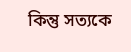কিন্তু সত্যকে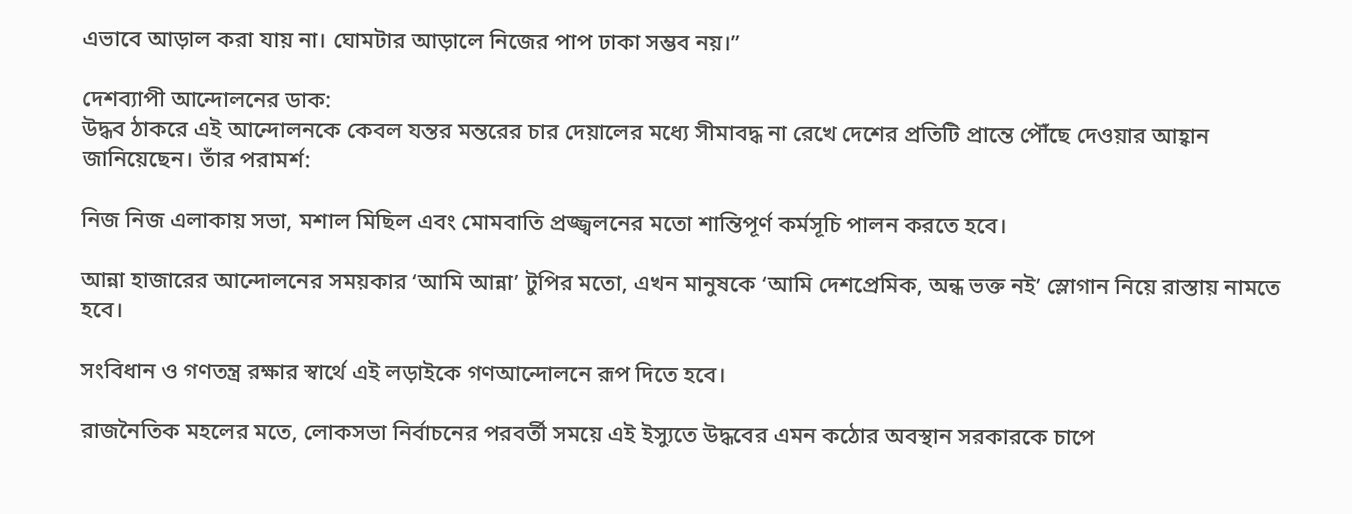এভাবে আড়াল করা যায় না। ঘোমটার আড়ালে নিজের পাপ ঢাকা সম্ভব নয়।”

দেশব্যাপী আন্দোলনের ডাক:
উদ্ধব ঠাকরে এই আন্দোলনকে কেবল যন্তর মন্তরের চার দেয়ালের মধ্যে সীমাবদ্ধ না রেখে দেশের প্রতিটি প্রান্তে পৌঁছে দেওয়ার আহ্বান জানিয়েছেন। তাঁর পরামর্শ:

নিজ নিজ এলাকায় সভা, মশাল মিছিল এবং মোমবাতি প্রজ্জ্বলনের মতো শান্তিপূর্ণ কর্মসূচি পালন করতে হবে।

আন্না হাজারের আন্দোলনের সময়কার ‘আমি আন্না’ টুপির মতো, এখন মানুষকে ‘আমি দেশপ্রেমিক, অন্ধ ভক্ত নই’ স্লোগান নিয়ে রাস্তায় নামতে হবে।

সংবিধান ও গণতন্ত্র রক্ষার স্বার্থে এই লড়াইকে গণআন্দোলনে রূপ দিতে হবে।

রাজনৈতিক মহলের মতে, লোকসভা নির্বাচনের পরবর্তী সময়ে এই ইস্যুতে উদ্ধবের এমন কঠোর অবস্থান সরকারকে চাপে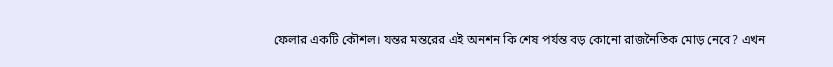ফেলার একটি কৌশল। যন্তর মন্তরের এই অনশন কি শেষ পর্যন্ত বড় কোনো রাজনৈতিক মোড় নেবে? এখন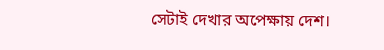সেটাই দেখার অপেক্ষায় দেশ।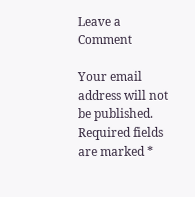Leave a Comment

Your email address will not be published. Required fields are marked *